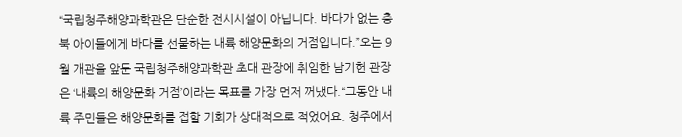“국립청주해양과학관은 단순한 전시시설이 아닙니다. 바다가 없는 충북 아이들에게 바다를 선물하는 내륙 해양문화의 거점입니다.”오는 9월 개관을 앞둔 국립청주해양과학관 초대 관장에 취임한 남기헌 관장은 ‘내륙의 해양문화 거점’이라는 목표를 가장 먼저 꺼냈다.“그동안 내륙 주민들은 해양문화를 접할 기회가 상대적으로 적었어요. 청주에서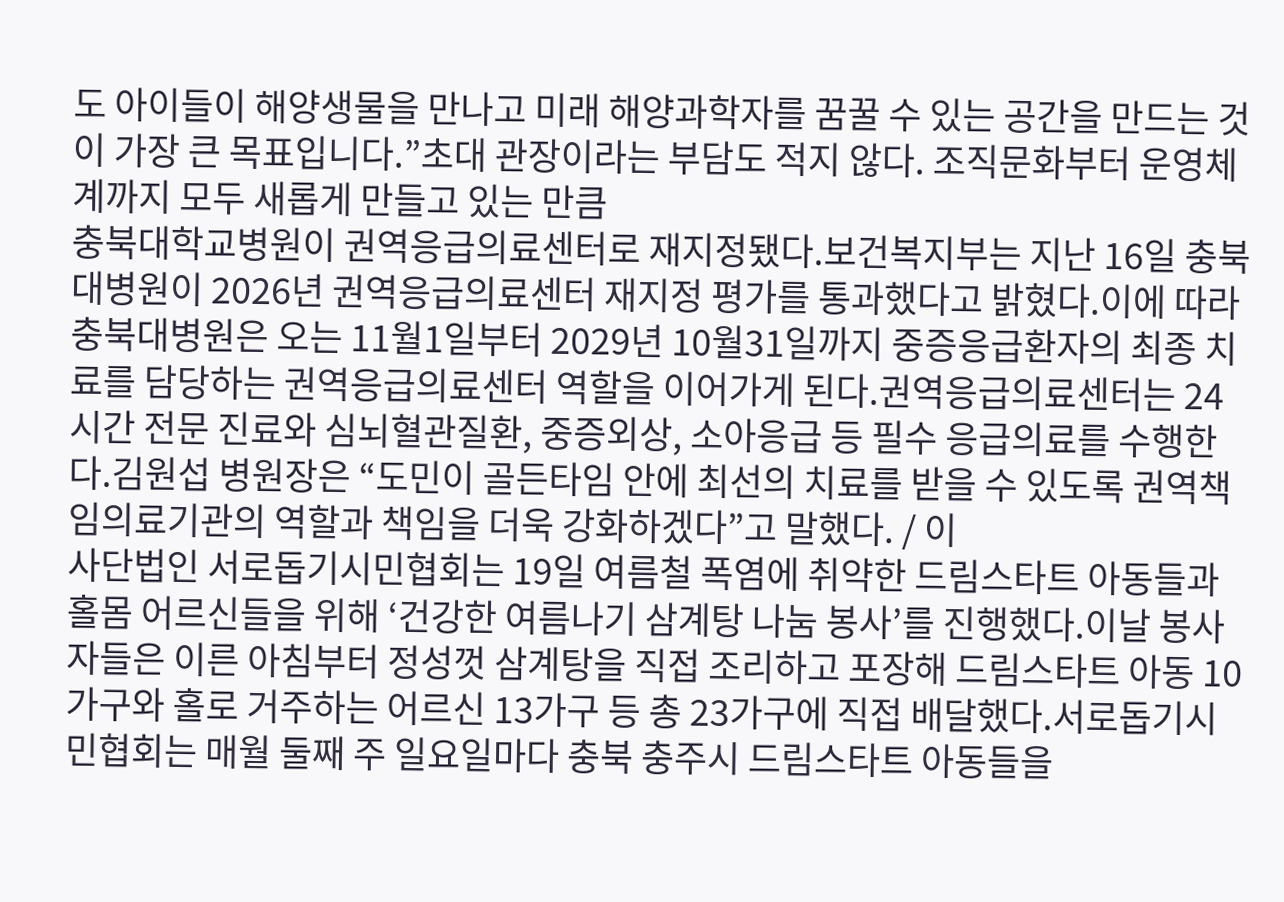도 아이들이 해양생물을 만나고 미래 해양과학자를 꿈꿀 수 있는 공간을 만드는 것이 가장 큰 목표입니다.”초대 관장이라는 부담도 적지 않다. 조직문화부터 운영체계까지 모두 새롭게 만들고 있는 만큼
충북대학교병원이 권역응급의료센터로 재지정됐다.보건복지부는 지난 16일 충북대병원이 2026년 권역응급의료센터 재지정 평가를 통과했다고 밝혔다.이에 따라 충북대병원은 오는 11월1일부터 2029년 10월31일까지 중증응급환자의 최종 치료를 담당하는 권역응급의료센터 역할을 이어가게 된다.권역응급의료센터는 24시간 전문 진료와 심뇌혈관질환, 중증외상, 소아응급 등 필수 응급의료를 수행한다.김원섭 병원장은 “도민이 골든타임 안에 최선의 치료를 받을 수 있도록 권역책임의료기관의 역할과 책임을 더욱 강화하겠다”고 말했다. / 이
사단법인 서로돕기시민협회는 19일 여름철 폭염에 취약한 드림스타트 아동들과 홀몸 어르신들을 위해 ‘건강한 여름나기 삼계탕 나눔 봉사’를 진행했다.이날 봉사자들은 이른 아침부터 정성껏 삼계탕을 직접 조리하고 포장해 드림스타트 아동 10가구와 홀로 거주하는 어르신 13가구 등 총 23가구에 직접 배달했다.서로돕기시민협회는 매월 둘째 주 일요일마다 충북 충주시 드림스타트 아동들을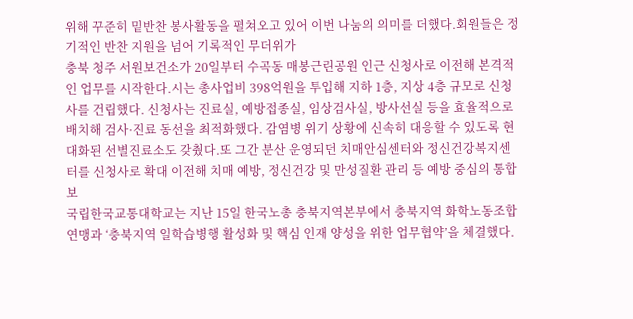위해 꾸준히 밑반찬 봉사활동을 펼쳐오고 있어 이번 나눔의 의미를 더했다.회원들은 정기적인 반찬 지원을 넘어 기록적인 무더위가
충북 청주 서원보건소가 20일부터 수곡동 매봉근린공원 인근 신청사로 이전해 본격적인 업무를 시작한다.시는 총사업비 398억원을 투입해 지하 1층, 지상 4층 규모로 신청사를 건립했다. 신청사는 진료실, 예방접종실, 임상검사실, 방사선실 등을 효율적으로 배치해 검사·진료 동선을 최적화했다. 감염병 위기 상황에 신속히 대응할 수 있도록 현대화된 선별진료소도 갖췄다.또 그간 분산 운영되던 치매안심센터와 정신건강복지센터를 신청사로 확대 이전해 치매 예방, 정신건강 및 만성질환 관리 등 예방 중심의 통합 보
국립한국교통대학교는 지난 15일 한국노총 충북지역본부에서 충북지역 화학노동조합연맹과 ‘충북지역 일학습병행 활성화 및 핵심 인재 양성을 위한 업무협약’을 체결했다.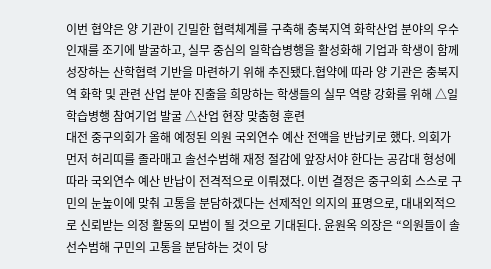이번 협약은 양 기관이 긴밀한 협력체계를 구축해 충북지역 화학산업 분야의 우수 인재를 조기에 발굴하고, 실무 중심의 일학습병행을 활성화해 기업과 학생이 함께 성장하는 산학협력 기반을 마련하기 위해 추진됐다.협약에 따라 양 기관은 충북지역 화학 및 관련 산업 분야 진출을 희망하는 학생들의 실무 역량 강화를 위해 △일학습병행 참여기업 발굴 △산업 현장 맞춤형 훈련
대전 중구의회가 올해 예정된 의원 국외연수 예산 전액을 반납키로 했다. 의회가 먼저 허리띠를 졸라매고 솔선수범해 재정 절감에 앞장서야 한다는 공감대 형성에 따라 국외연수 예산 반납이 전격적으로 이뤄졌다. 이번 결정은 중구의회 스스로 구민의 눈높이에 맞춰 고통을 분담하겠다는 선제적인 의지의 표명으로, 대내외적으로 신뢰받는 의정 활동의 모범이 될 것으로 기대된다. 윤원옥 의장은 “의원들이 솔선수범해 구민의 고통을 분담하는 것이 당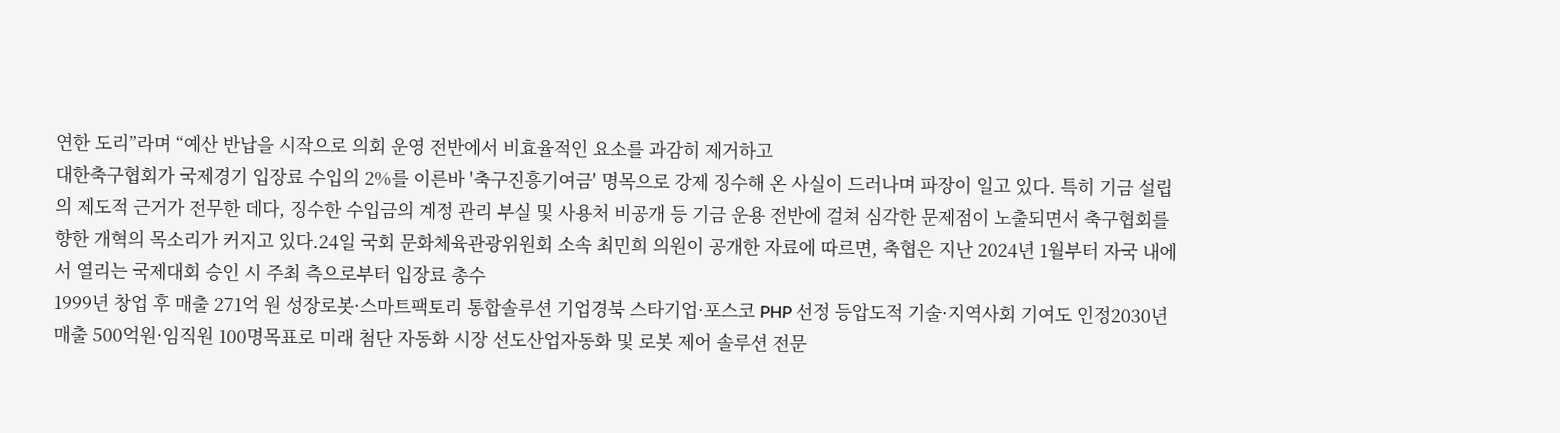연한 도리”라며 “예산 반납을 시작으로 의회 운영 전반에서 비효율적인 요소를 과감히 제거하고
대한축구협회가 국제경기 입장료 수입의 2%를 이른바 '축구진흥기여금' 명목으로 강제 징수해 온 사실이 드러나며 파장이 일고 있다. 특히 기금 설립의 제도적 근거가 전무한 데다, 징수한 수입금의 계정 관리 부실 및 사용처 비공개 등 기금 운용 전반에 걸쳐 심각한 문제점이 노출되면서 축구협회를 향한 개혁의 목소리가 커지고 있다.24일 국회 문화체육관광위원회 소속 최민희 의원이 공개한 자료에 따르면, 축협은 지난 2024년 1월부터 자국 내에서 열리는 국제대회 승인 시 주최 측으로부터 입장료 총수
1999년 창업 후 매출 271억 원 성장로봇·스마트팩토리 통합솔루션 기업경북 스타기업·포스코 PHP 선정 등압도적 기술·지역사회 기여도 인정2030년 매출 500억원·임직원 100명목표로 미래 첨단 자동화 시장 선도산업자동화 및 로봇 제어 솔루션 전문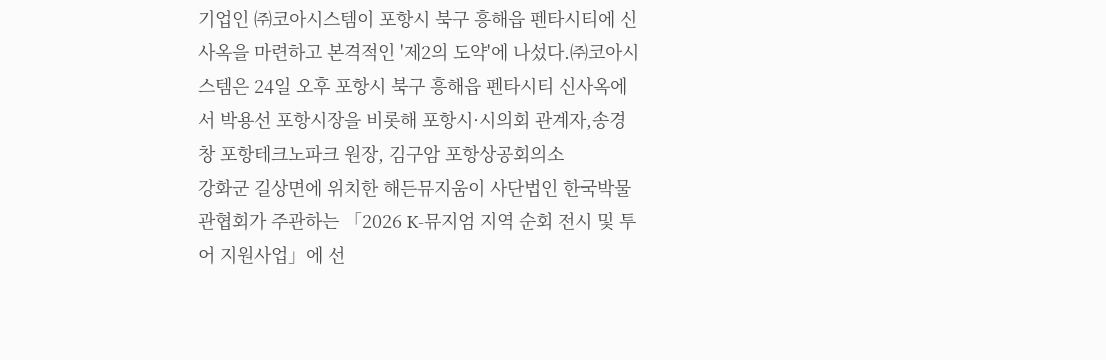기업인 ㈜코아시스템이 포항시 북구 흥해읍 펜타시티에 신사옥을 마련하고 본격적인 '제2의 도약'에 나섰다.㈜코아시스템은 24일 오후 포항시 북구 흥해읍 펜타시티 신사옥에서 박용선 포항시장을 비롯해 포항시·시의회 관계자,송경창 포항테크노파크 원장, 김구암 포항상공회의소
강화군 길상면에 위치한 해든뮤지움이 사단법인 한국박물관협회가 주관하는 「2026 K-뮤지엄 지역 순회 전시 및 투어 지원사업」에 선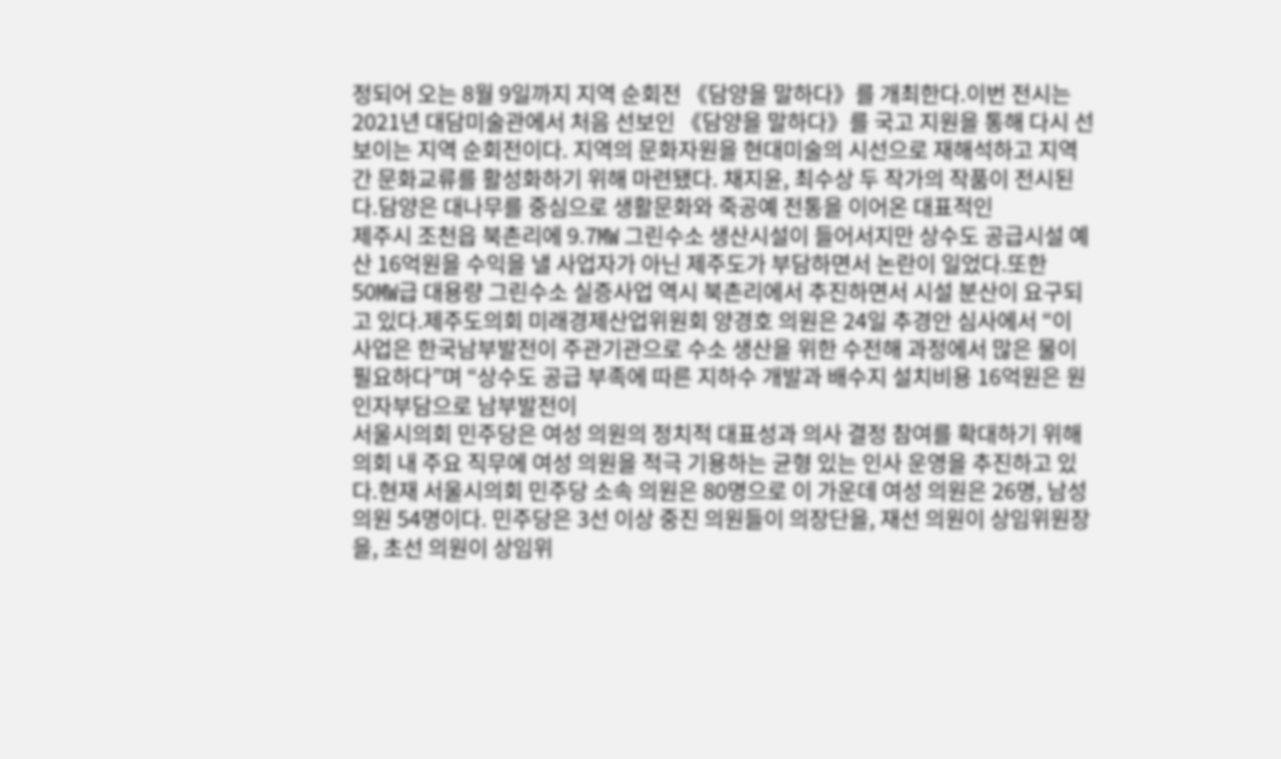정되어 오는 8월 9일까지 지역 순회전 《담양을 말하다》를 개최한다.이번 전시는 2021년 대담미술관에서 처음 선보인 《담양을 말하다》를 국고 지원을 통해 다시 선보이는 지역 순회전이다. 지역의 문화자원을 현대미술의 시선으로 재해석하고 지역 간 문화교류를 활성화하기 위해 마련됐다. 채지윤, 최수상 두 작가의 작품이 전시된다.담양은 대나무를 중심으로 생활문화와 죽공예 전통을 이어온 대표적인
제주시 조천읍 북촌리에 9.7㎿ 그린수소 생산시설이 들어서지만 상수도 공급시설 예산 16억원을 수익을 낼 사업자가 아닌 제주도가 부담하면서 논란이 일었다.또한 50㎿급 대용량 그린수소 실증사업 역시 북촌리에서 추진하면서 시설 분산이 요구되고 있다.제주도의회 미래경제산업위원회 양경호 의원은 24일 추경안 심사에서 “이 사업은 한국남부발전이 주관기관으로 수소 생산을 위한 수전해 과정에서 많은 물이 필요하다”며 “상수도 공급 부족에 따른 지하수 개발과 배수지 설치비용 16억원은 원인자부담으로 남부발전이
서울시의회 민주당은 여성 의원의 정치적 대표성과 의사 결정 참여를 확대하기 위해 의회 내 주요 직무에 여성 의원을 적극 기용하는 균형 있는 인사 운영을 추진하고 있다.현재 서울시의회 민주당 소속 의원은 80명으로 이 가운데 여성 의원은 26명, 남성 의원 54명이다. 민주당은 3선 이상 중진 의원들이 의장단을, 재선 의원이 상임위원장을, 초선 의원이 상임위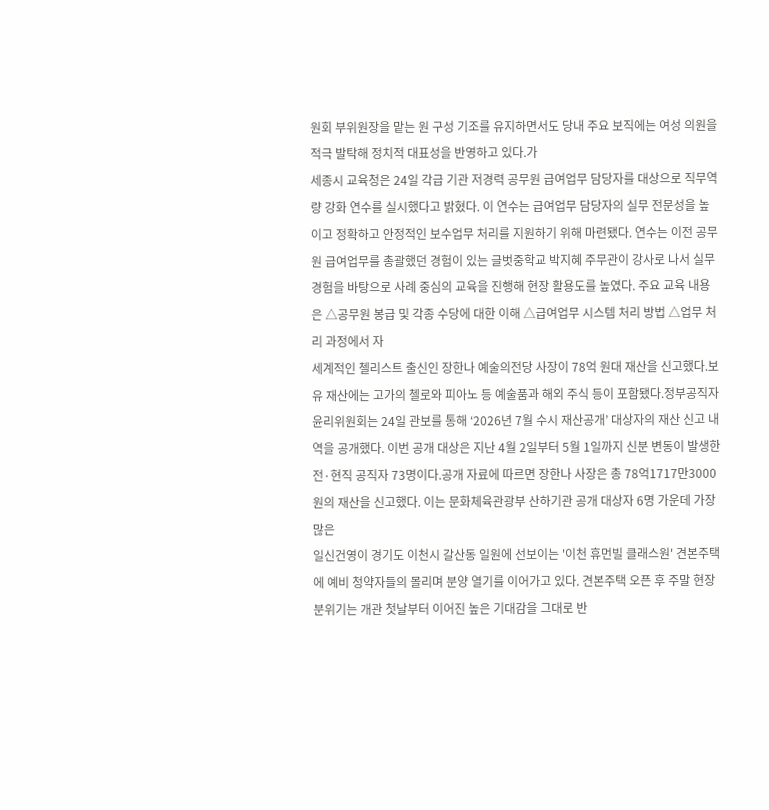원회 부위원장을 맡는 원 구성 기조를 유지하면서도 당내 주요 보직에는 여성 의원을 적극 발탁해 정치적 대표성을 반영하고 있다.가
세종시 교육청은 24일 각급 기관 저경력 공무원 급여업무 담당자를 대상으로 직무역량 강화 연수를 실시했다고 밝혔다. 이 연수는 급여업무 담당자의 실무 전문성을 높이고 정확하고 안정적인 보수업무 처리를 지원하기 위해 마련됐다. 연수는 이전 공무원 급여업무를 총괄했던 경험이 있는 글벗중학교 박지혜 주무관이 강사로 나서 실무 경험을 바탕으로 사례 중심의 교육을 진행해 현장 활용도를 높였다. 주요 교육 내용은 △공무원 봉급 및 각종 수당에 대한 이해 △급여업무 시스템 처리 방법 △업무 처리 과정에서 자
세계적인 첼리스트 출신인 장한나 예술의전당 사장이 78억 원대 재산을 신고했다.보유 재산에는 고가의 첼로와 피아노 등 예술품과 해외 주식 등이 포함됐다.정부공직자윤리위원회는 24일 관보를 통해 ‘2026년 7월 수시 재산공개’ 대상자의 재산 신고 내역을 공개했다. 이번 공개 대상은 지난 4월 2일부터 5월 1일까지 신분 변동이 발생한 전·현직 공직자 73명이다.공개 자료에 따르면 장한나 사장은 총 78억1717만3000원의 재산을 신고했다. 이는 문화체육관광부 산하기관 공개 대상자 6명 가운데 가장 많은
일신건영이 경기도 이천시 갈산동 일원에 선보이는 '이천 휴먼빌 클래스원' 견본주택에 예비 청약자들의 몰리며 분양 열기를 이어가고 있다. 견본주택 오픈 후 주말 현장 분위기는 개관 첫날부터 이어진 높은 기대감을 그대로 반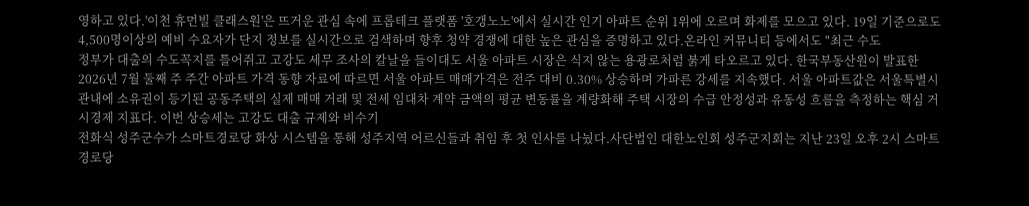영하고 있다.'이천 휴먼빌 클래스원'은 뜨거운 관심 속에 프롭테크 플랫폼 '호갱노노'에서 실시간 인기 아파트 순위 1위에 오르며 화제를 모으고 있다. 19일 기준으로도 4,500명이상의 예비 수요자가 단지 정보를 실시간으로 검색하며 향후 청약 경쟁에 대한 높은 관심을 증명하고 있다.온라인 커뮤니티 등에서도 "최근 수도
정부가 대출의 수도꼭지를 틀어쥐고 고강도 세무 조사의 칼날을 들이대도 서울 아파트 시장은 식지 않는 용광로처럼 붉게 타오르고 있다. 한국부동산원이 발표한 2026년 7월 둘째 주 주간 아파트 가격 동향 자료에 따르면 서울 아파트 매매가격은 전주 대비 0.30% 상승하며 가파른 강세를 지속했다. 서울 아파트값은 서울특별시 관내에 소유권이 등기된 공동주택의 실제 매매 거래 및 전세 임대차 계약 금액의 평균 변동률을 계량화해 주택 시장의 수급 안정성과 유동성 흐름을 측정하는 핵심 거시경제 지표다. 이번 상승세는 고강도 대출 규제와 비수기
전화식 성주군수가 스마트경로당 화상 시스템을 통해 성주지역 어르신들과 취임 후 첫 인사를 나눴다.사단법인 대한노인회 성주군지회는 지난 23일 오후 2시 스마트경로당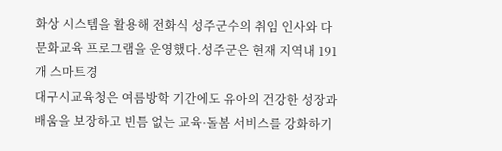화상 시스템을 활용해 전화식 성주군수의 취임 인사와 다문화교육 프로그램을 운영했다.성주군은 현재 지역내 191개 스마트경
대구시교육청은 여름방학 기간에도 유아의 건강한 성장과 배움을 보장하고 빈틈 없는 교육·돌봄 서비스를 강화하기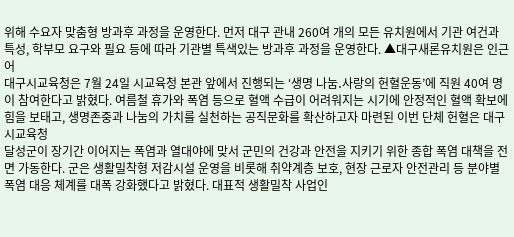위해 수요자 맞춤형 방과후 과정을 운영한다. 먼저 대구 관내 260여 개의 모든 유치원에서 기관 여건과 특성, 학부모 요구와 필요 등에 따라 기관별 특색있는 방과후 과정을 운영한다. ▲대구새론유치원은 인근 어
대구시교육청은 7월 24일 시교육청 본관 앞에서 진행되는 ‘생명 나눔․사랑의 헌혈운동’에 직원 40여 명이 참여한다고 밝혔다. 여름철 휴가와 폭염 등으로 혈액 수급이 어려워지는 시기에 안정적인 혈액 확보에 힘을 보태고, 생명존중과 나눔의 가치를 실천하는 공직문화를 확산하고자 마련된 이번 단체 헌혈은 대구시교육청
달성군이 장기간 이어지는 폭염과 열대야에 맞서 군민의 건강과 안전을 지키기 위한 종합 폭염 대책을 전면 가동한다. 군은 생활밀착형 저감시설 운영을 비롯해 취약계층 보호, 현장 근로자 안전관리 등 분야별 폭염 대응 체계를 대폭 강화했다고 밝혔다. 대표적 생활밀착 사업인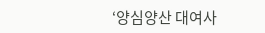‘양심양산 대여사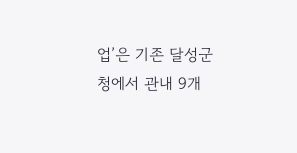업’은 기존 달성군청에서 관내 9개